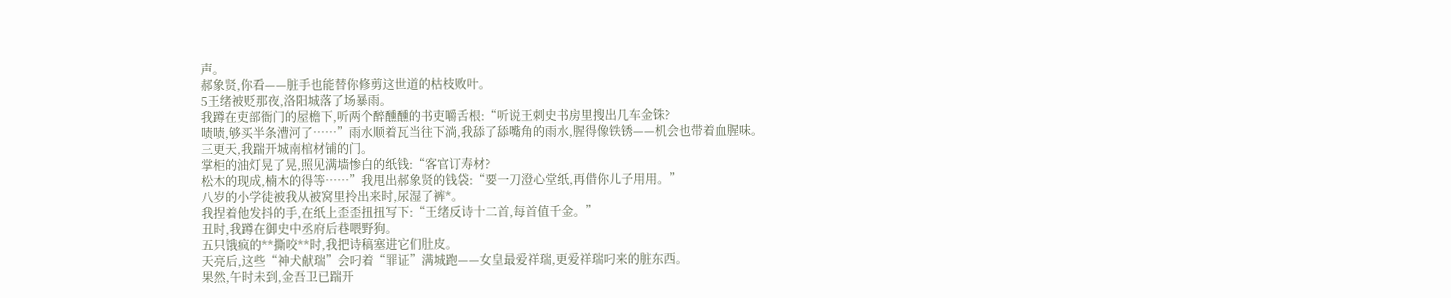声。
郝象贤,你看——脏手也能替你修剪这世道的枯枝败叶。
5王绪被贬那夜,洛阳城落了场暴雨。
我蹲在吏部衙门的屋檐下,听两个醉醺醺的书吏嚼舌根:“听说王刺史书房里搜出几车金铢?
啧啧,够买半条漕河了……”雨水顺着瓦当往下淌,我舔了舔嘴角的雨水,腥得像铁锈——机会也带着血腥味。
三更天,我踹开城南棺材铺的门。
掌柜的油灯晃了晃,照见满墙惨白的纸钱:“客官订寿材?
松木的现成,楠木的得等……”我甩出郝象贤的钱袋:“要一刀澄心堂纸,再借你儿子用用。”
八岁的小学徒被我从被窝里拎出来时,尿湿了裤*。
我捏着他发抖的手,在纸上歪歪扭扭写下:“王绪反诗十二首,每首值千金。”
丑时,我蹲在御史中丞府后巷喂野狗。
五只饿疯的**撕咬**时,我把诗稿塞进它们肚皮。
天亮后,这些“神犬献瑞”会叼着“罪证”满城跑——女皇最爱祥瑞,更爱祥瑞叼来的脏东西。
果然,午时未到,金吾卫已踹开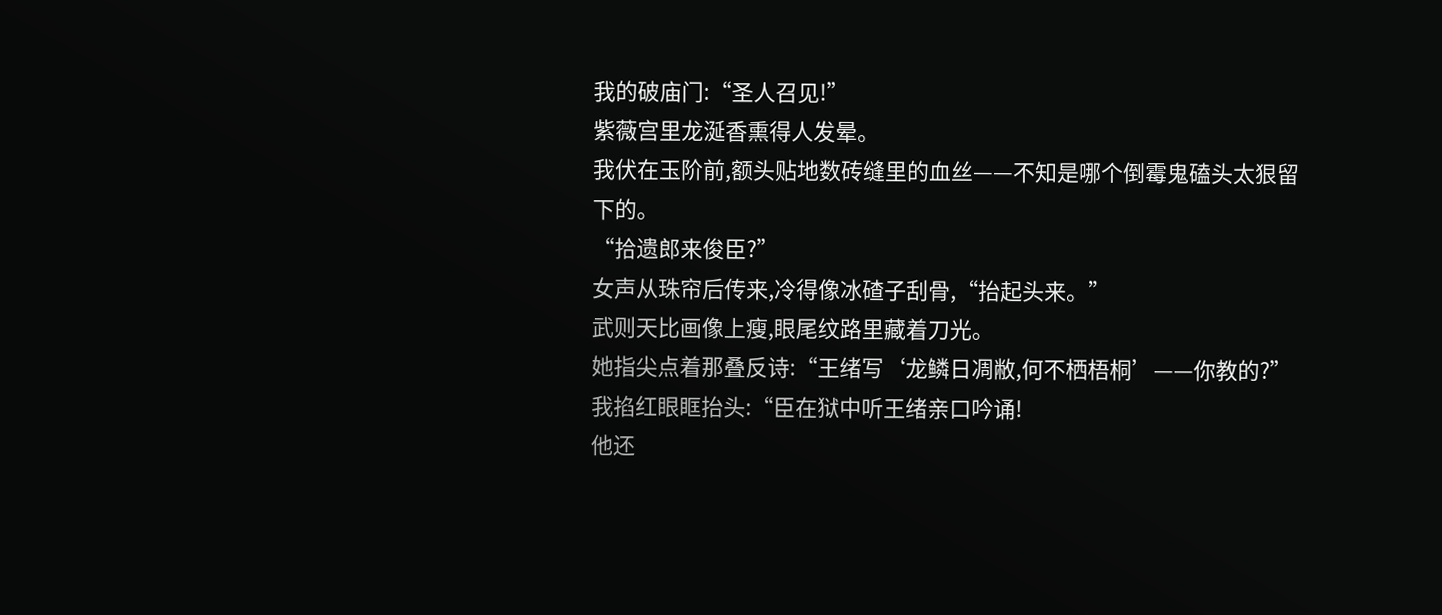我的破庙门:“圣人召见!”
紫薇宫里龙涎香熏得人发晕。
我伏在玉阶前,额头贴地数砖缝里的血丝——不知是哪个倒霉鬼磕头太狠留下的。
“拾遗郎来俊臣?”
女声从珠帘后传来,冷得像冰碴子刮骨,“抬起头来。”
武则天比画像上瘦,眼尾纹路里藏着刀光。
她指尖点着那叠反诗:“王绪写‘龙鳞日凋敝,何不栖梧桐’——你教的?”
我掐红眼眶抬头:“臣在狱中听王绪亲口吟诵!
他还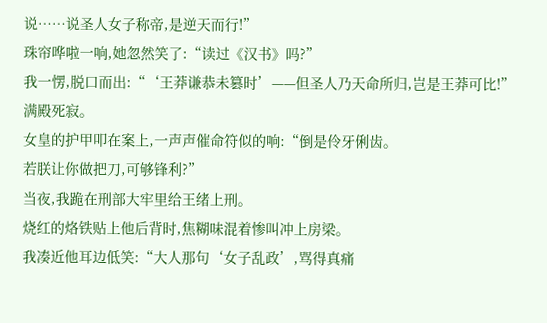说……说圣人女子称帝,是逆天而行!”
珠帘哗啦一响,她忽然笑了:“读过《汉书》吗?”
我一愣,脱口而出:“‘王莽谦恭未篡时’——但圣人乃天命所归,岂是王莽可比!”
满殿死寂。
女皇的护甲叩在案上,一声声催命符似的响:“倒是伶牙俐齿。
若朕让你做把刀,可够锋利?”
当夜,我跪在刑部大牢里给王绪上刑。
烧红的烙铁贴上他后背时,焦糊味混着惨叫冲上房梁。
我凑近他耳边低笑:“大人那句‘女子乱政’,骂得真痛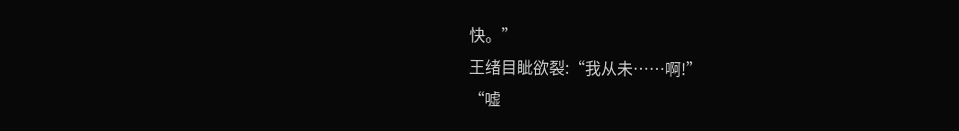快。”
王绪目眦欲裂:“我从未……啊!”
“嘘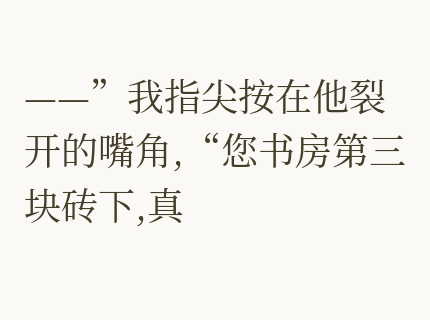——”我指尖按在他裂开的嘴角,“您书房第三块砖下,真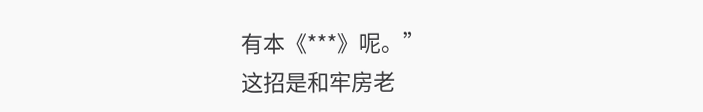有本《***》呢。”
这招是和牢房老